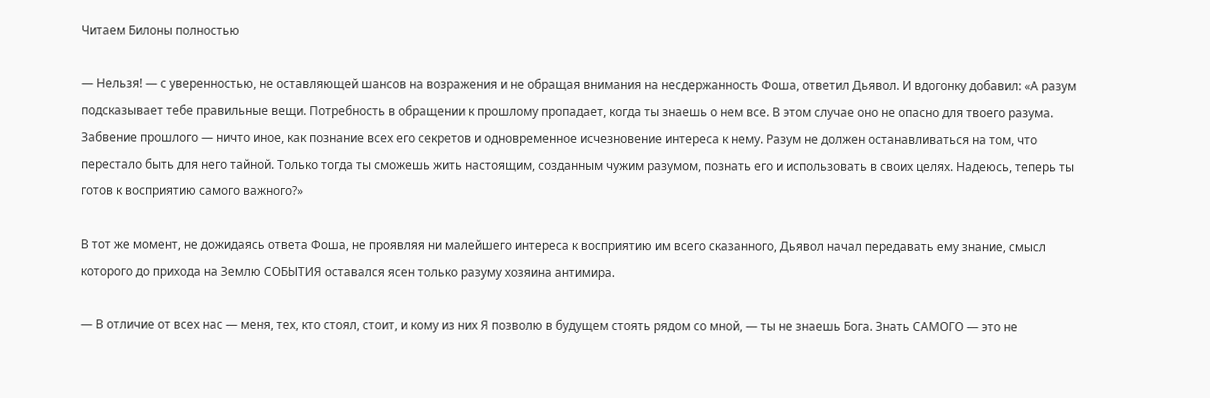Читаем Билоны полностью

— Нельзя! — с уверенностью, не оставляющей шансов на возражения и не обращая внимания на несдержанность Фоша, ответил Дьявол. И вдогонку добавил: «А разум подсказывает тебе правильные вещи. Потребность в обращении к прошлому пропадает, когда ты знаешь о нем все. В этом случае оно не опасно для твоего разума. Забвение прошлого — ничто иное, как познание всех его секретов и одновременное исчезновение интереса к нему. Разум не должен останавливаться на том, что перестало быть для него тайной. Только тогда ты сможешь жить настоящим, созданным чужим разумом, познать его и использовать в своих целях. Надеюсь, теперь ты готов к восприятию самого важного?»

В тот же момент, не дожидаясь ответа Фоша, не проявляя ни малейшего интереса к восприятию им всего сказанного, Дьявол начал передавать ему знание, смысл которого до прихода на Землю СОБЫТИЯ оставался ясен только разуму хозяина антимира.

— В отличие от всех нас — меня, тех, кто стоял, стоит, и кому из них Я позволю в будущем стоять рядом со мной, — ты не знаешь Бога. Знать САМОГО — это не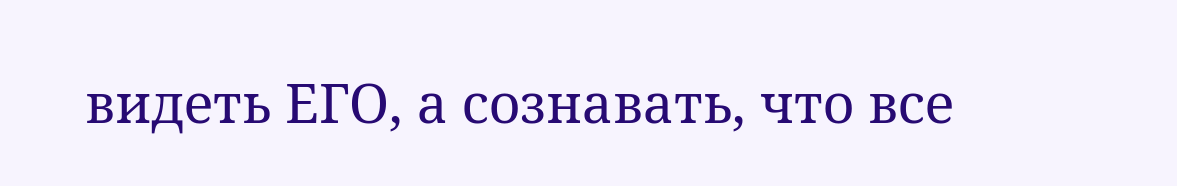видеть ЕГО, а сознавать, что все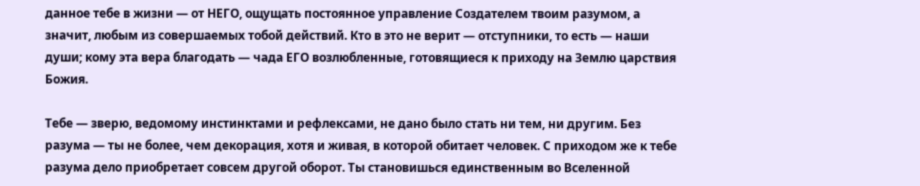данное тебе в жизни — от НЕГО, ощущать постоянное управление Создателем твоим разумом, а значит, любым из совершаемых тобой действий. Кто в это не верит — отступники, то есть — наши души; кому эта вера благодать — чада ЕГО возлюбленные, готовящиеся к приходу на Землю царствия Божия.

Тебе — зверю, ведомому инстинктами и рефлексами, не дано было стать ни тем, ни другим. Без разума — ты не более, чем декорация, хотя и живая, в которой обитает человек. С приходом же к тебе разума дело приобретает совсем другой оборот. Ты становишься единственным во Вселенной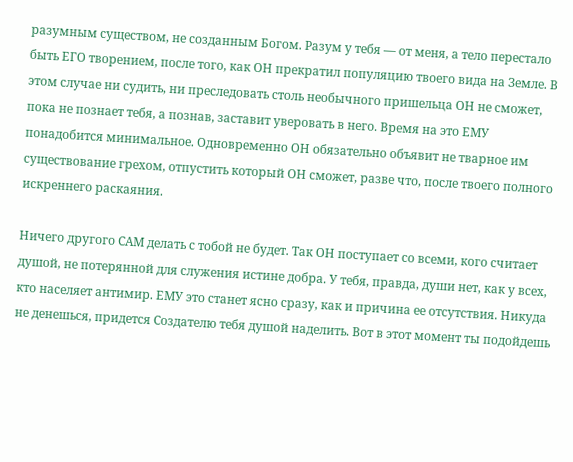разумным существом, не созданным Богом. Разум у тебя — от меня, а тело перестало быть ЕГО творением, после того, как ОН прекратил популяцию твоего вида на Земле. В этом случае ни судить, ни преследовать столь необычного пришельца ОН не сможет, пока не познает тебя, а познав, заставит уверовать в него. Время на это ЕМУ понадобится минимальное. Одновременно ОН обязательно объявит не тварное им существование грехом, отпустить который ОН сможет, разве что, после твоего полного искреннего раскаяния.

Ничего другого САМ делать с тобой не будет. Так ОН поступает со всеми, кого считает душой, не потерянной для служения истине добра. У тебя, правда, души нет, как у всех, кто населяет антимир. ЕМУ это станет ясно сразу, как и причина ее отсутствия. Никуда не денешься, придется Создателю тебя душой наделить. Вот в этот момент ты подойдешь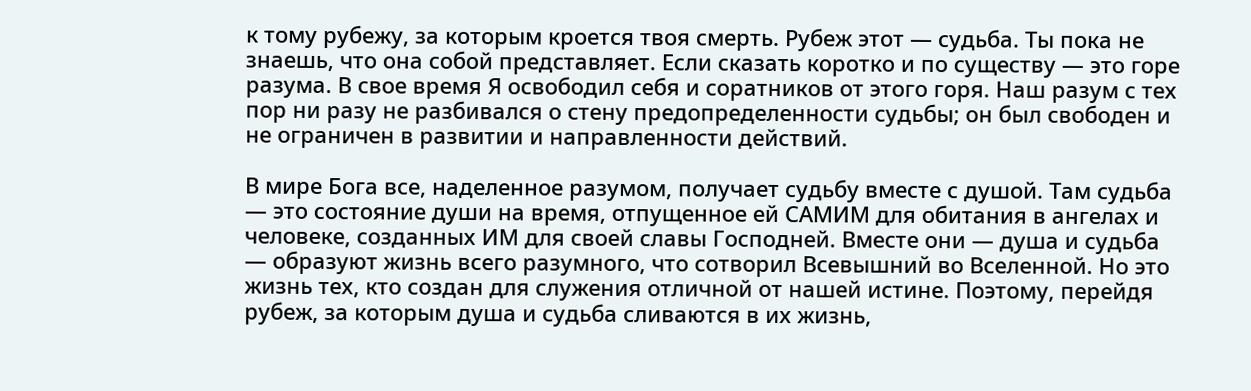к тому рубежу, за которым кроется твоя смерть. Рубеж этот — судьба. Ты пока не знаешь, что она собой представляет. Если сказать коротко и по существу — это горе разума. В свое время Я освободил себя и соратников от этого горя. Наш разум с тех пор ни разу не разбивался о стену предопределенности судьбы; он был свободен и не ограничен в развитии и направленности действий.

В мире Бога все, наделенное разумом, получает судьбу вместе с душой. Там судьба — это состояние души на время, отпущенное ей САМИМ для обитания в ангелах и человеке, созданных ИМ для своей славы Господней. Вместе они — душа и судьба — образуют жизнь всего разумного, что сотворил Всевышний во Вселенной. Но это жизнь тех, кто создан для служения отличной от нашей истине. Поэтому, перейдя рубеж, за которым душа и судьба сливаются в их жизнь,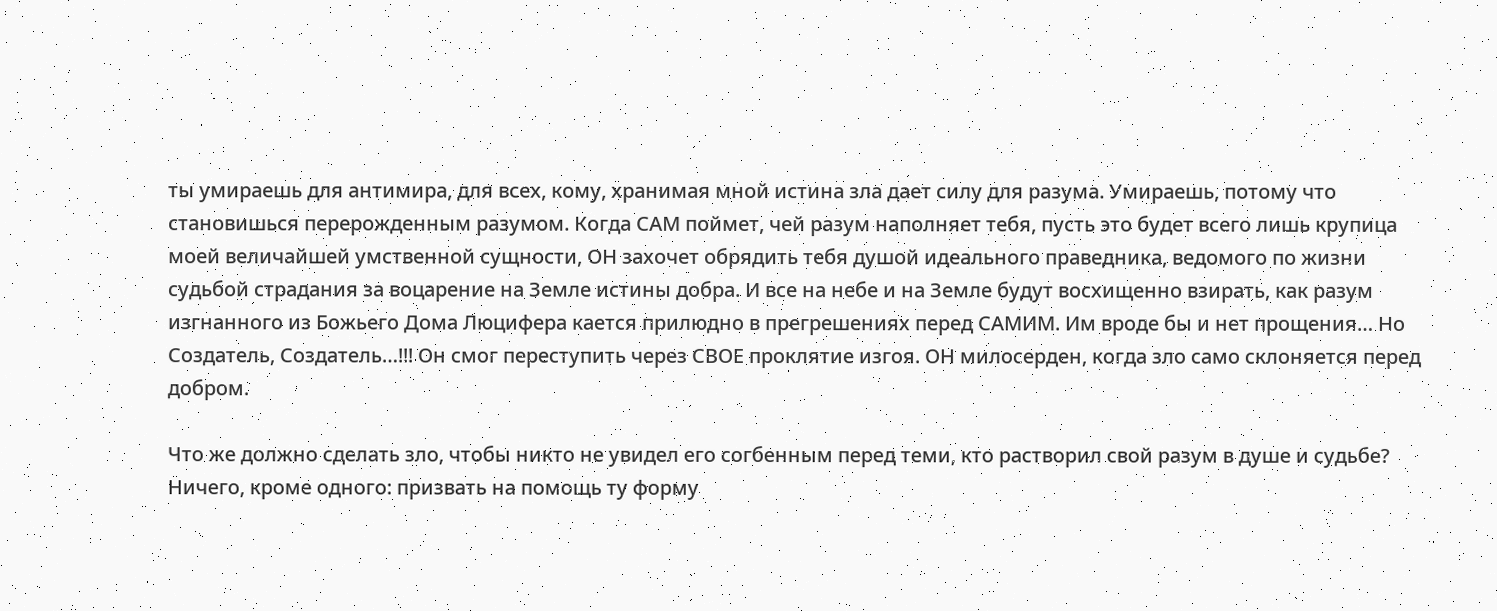ты умираешь для антимира, для всех, кому, хранимая мной истина зла дает силу для разума. Умираешь, потому что становишься перерожденным разумом. Когда САМ поймет, чей разум наполняет тебя, пусть это будет всего лишь крупица моей величайшей умственной сущности, ОН захочет обрядить тебя душой идеального праведника, ведомого по жизни судьбой страдания за воцарение на Земле истины добра. И все на небе и на Земле будут восхищенно взирать, как разум изгнанного из Божьего Дома Люцифера кается прилюдно в прегрешениях перед САМИМ. Им вроде бы и нет прощения… Но Создатель, Создатель…!!! Он смог переступить через СВОЕ проклятие изгоя. ОН милосерден, когда зло само склоняется перед добром.

Что же должно сделать зло, чтобы никто не увидел его согбенным перед теми, кто растворил свой разум в душе и судьбе? Ничего, кроме одного: призвать на помощь ту форму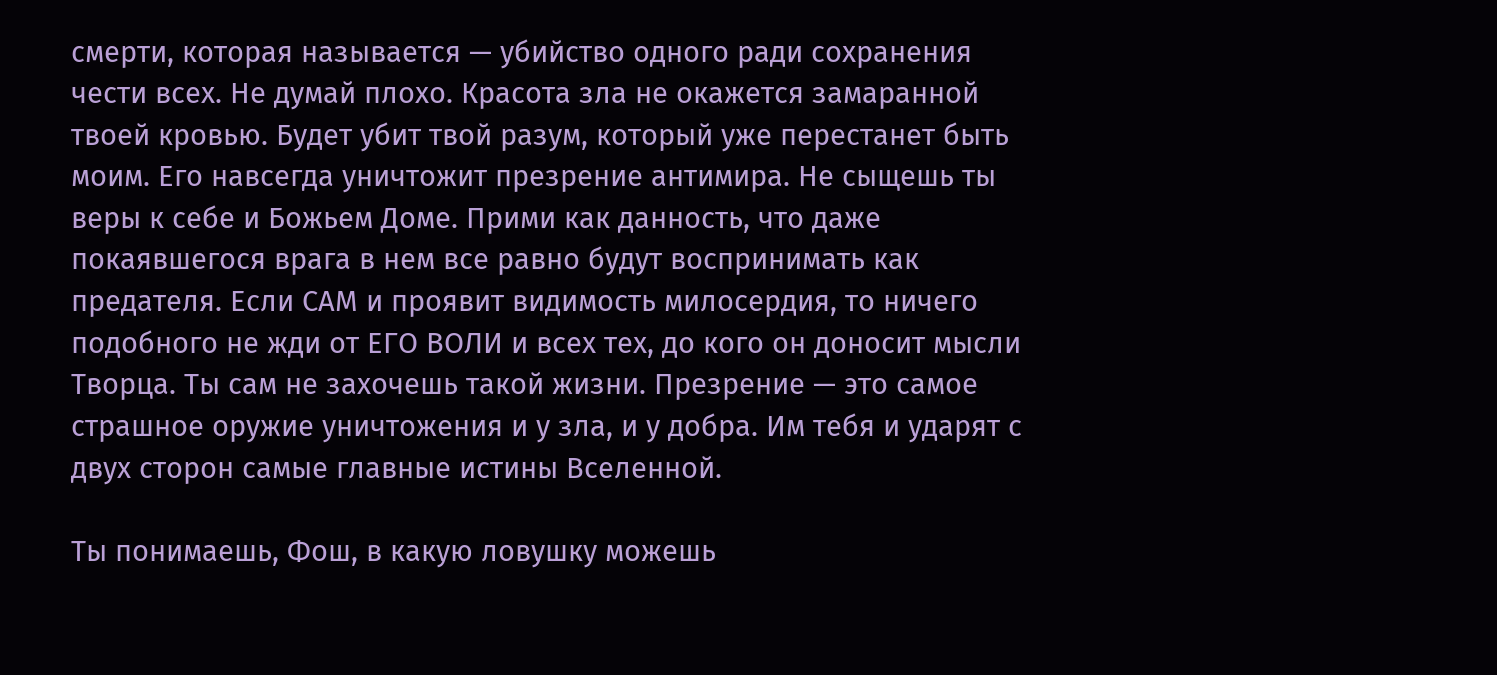смерти, которая называется — убийство одного ради сохранения чести всех. Не думай плохо. Красота зла не окажется замаранной твоей кровью. Будет убит твой разум, который уже перестанет быть моим. Его навсегда уничтожит презрение антимира. Не сыщешь ты веры к себе и Божьем Доме. Прими как данность, что даже покаявшегося врага в нем все равно будут воспринимать как предателя. Если САМ и проявит видимость милосердия, то ничего подобного не жди от ЕГО ВОЛИ и всех тех, до кого он доносит мысли Творца. Ты сам не захочешь такой жизни. Презрение — это самое страшное оружие уничтожения и у зла, и у добра. Им тебя и ударят с двух сторон самые главные истины Вселенной.

Ты понимаешь, Фош, в какую ловушку можешь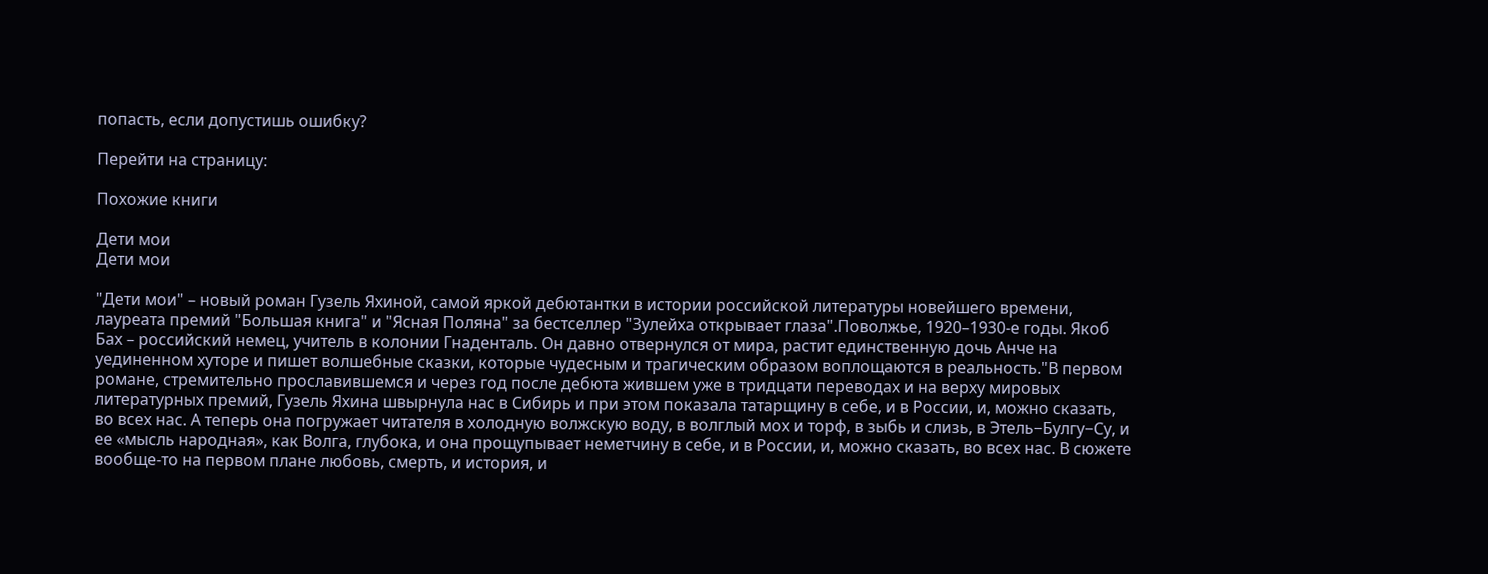попасть, если допустишь ошибку?

Перейти на страницу:

Похожие книги

Дети мои
Дети мои

"Дети мои" – новый роман Гузель Яхиной, самой яркой дебютантки в истории российской литературы новейшего времени, лауреата премий "Большая книга" и "Ясная Поляна" за бестселлер "Зулейха открывает глаза".Поволжье, 1920–1930-е годы. Якоб Бах – российский немец, учитель в колонии Гнаденталь. Он давно отвернулся от мира, растит единственную дочь Анче на уединенном хуторе и пишет волшебные сказки, которые чудесным и трагическим образом воплощаются в реальность."В первом романе, стремительно прославившемся и через год после дебюта жившем уже в тридцати переводах и на верху мировых литературных премий, Гузель Яхина швырнула нас в Сибирь и при этом показала татарщину в себе, и в России, и, можно сказать, во всех нас. А теперь она погружает читателя в холодную волжскую воду, в волглый мох и торф, в зыбь и слизь, в Этель−Булгу−Су, и ее «мысль народная», как Волга, глубока, и она прощупывает неметчину в себе, и в России, и, можно сказать, во всех нас. В сюжете вообще-то на первом плане любовь, смерть, и история, и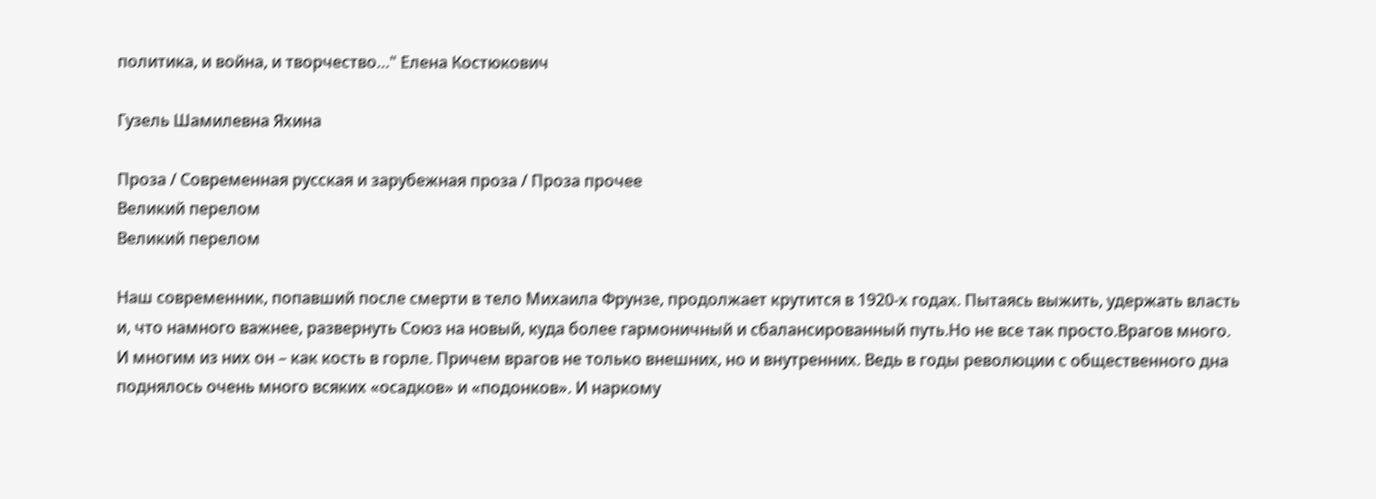политика, и война, и творчество…" Елена Костюкович

Гузель Шамилевна Яхина

Проза / Современная русская и зарубежная проза / Проза прочее
Великий перелом
Великий перелом

Наш современник, попавший после смерти в тело Михаила Фрунзе, продолжает крутится в 1920-х годах. Пытаясь выжить, удержать власть и, что намного важнее, развернуть Союз на новый, куда более гармоничный и сбалансированный путь.Но не все так просто.Врагов много. И многим из них он – как кость в горле. Причем врагов не только внешних, но и внутренних. Ведь в годы революции с общественного дна поднялось очень много всяких «осадков» и «подонков». И наркому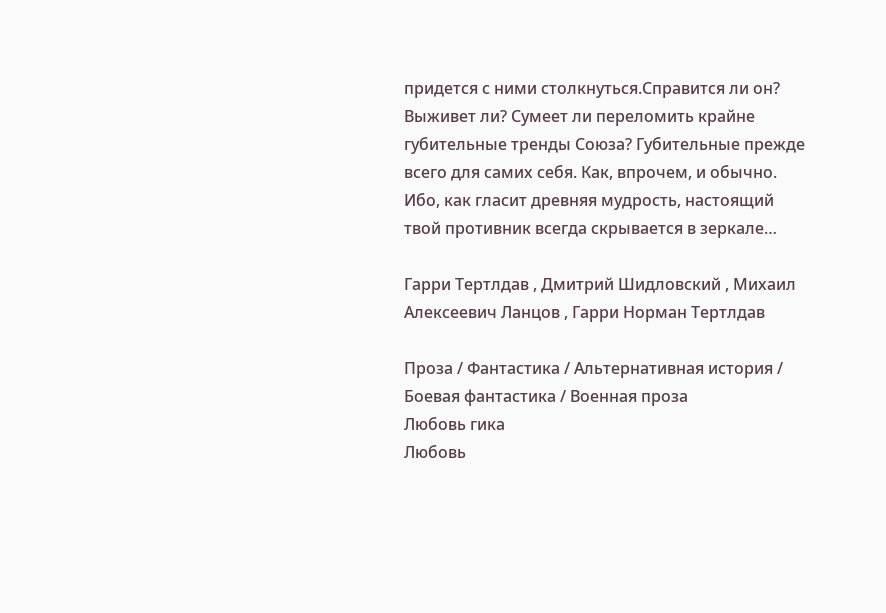придется с ними столкнуться.Справится ли он? Выживет ли? Сумеет ли переломить крайне губительные тренды Союза? Губительные прежде всего для самих себя. Как, впрочем, и обычно. Ибо, как гласит древняя мудрость, настоящий твой противник всегда скрывается в зеркале…

Гарри Тертлдав , Дмитрий Шидловский , Михаил Алексеевич Ланцов , Гарри Норман Тертлдав

Проза / Фантастика / Альтернативная история / Боевая фантастика / Военная проза
Любовь гика
Любовь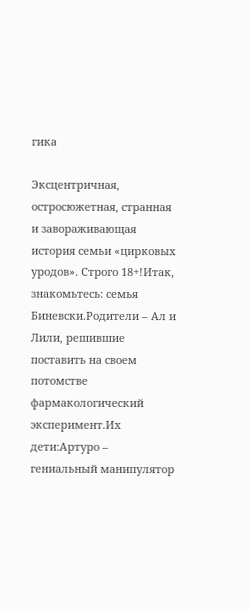гика

Эксцентричная, остросюжетная, странная и завораживающая история семьи «цирковых уродов». Строго 18+!Итак, знакомьтесь: семья Биневски.Родители – Ал и Лили, решившие поставить на своем потомстве фармакологический эксперимент.Их дети:Артуро – гениальный манипулятор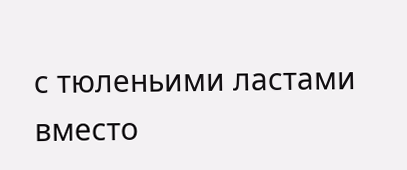с тюленьими ластами вместо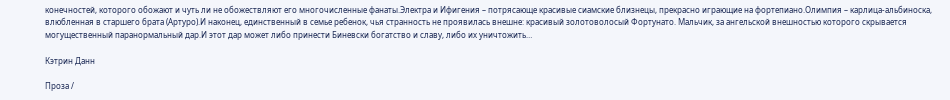конечностей, которого обожают и чуть ли не обожествляют его многочисленные фанаты.Электра и Ифигения – потрясающе красивые сиамские близнецы, прекрасно играющие на фортепиано.Олимпия – карлица-альбиноска, влюбленная в старшего брата (Артуро).И наконец, единственный в семье ребенок, чья странность не проявилась внешне: красивый золотоволосый Фортунато. Мальчик, за ангельской внешностью которого скрывается могущественный паранормальный дар.И этот дар может либо принести Биневски богатство и славу, либо их уничтожить…

Кэтрин Данн

Проза /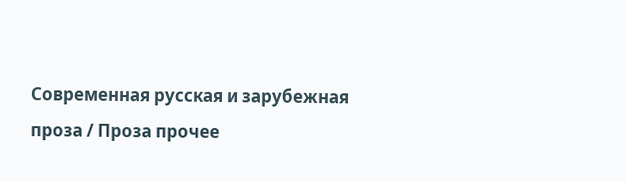Современная русская и зарубежная проза / Проза прочее